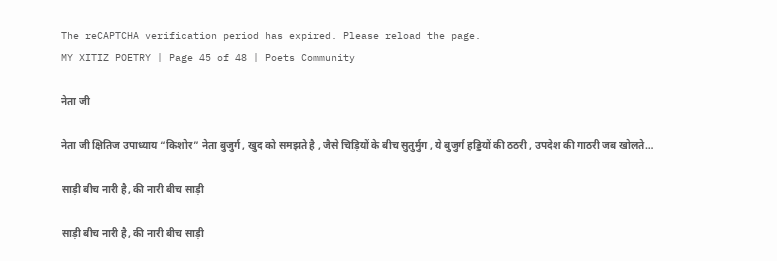The reCAPTCHA verification period has expired. Please reload the page.
MY XITIZ POETRY | Page 45 of 48 | Poets Community

नेता जी

नेता जी क्षितिज उपाध्याय “किशोर” नेता बुजुर्ग , खुद को समझते है , जैसे चिड़ियों के बीच सुतुर्मुग , ये बुजुर्ग हड्डियों की ठठरी , उपदेश की गाठरी जब खोलते…

साड़ी बीच नारी है, की नारी बीच साड़ी

साड़ी बीच नारी है, की नारी बीच साड़ी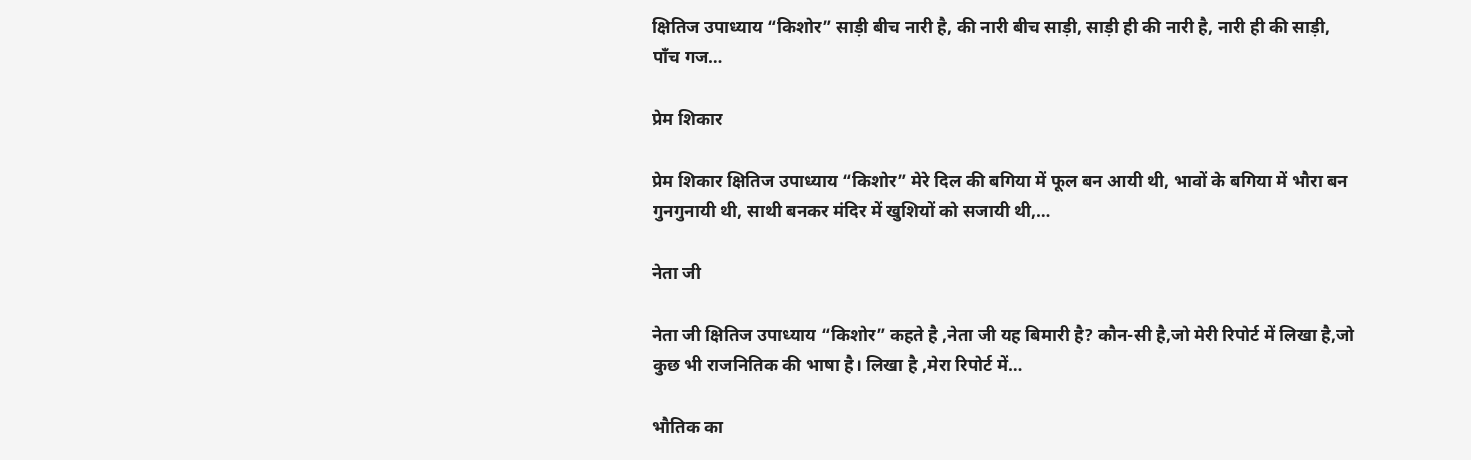क्षितिज उपाध्याय “किशोर” साड़ी बीच नारी है, की नारी बीच साड़ी, साड़ी ही की नारी है, नारी ही की साड़ी, पाँच गज…

प्रेम शिकार

प्रेम शिकार क्षितिज उपाध्याय “किशोर” मेरे दिल की बगिया में फूल बन आयी थी, भावों के बगिया में भौरा बन गुनगुनायी थी, साथी बनकर मंदिर में खुशियों को सजायी थी,…

नेता जी

नेता जी क्षितिज उपाध्याय “किशोर” कहते है ,नेता जी यह बिमारी है? कौन-सी है,जो मेरी रिपोर्ट में लिखा है,जो कुछ भी राजनितिक की भाषा है। लिखा है ,मेरा रिपोर्ट में…

भौतिक का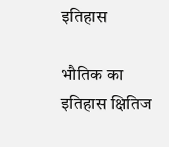इतिहास

भौतिक का इतिहास क्षितिज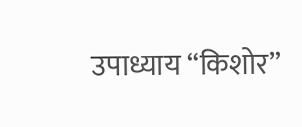उपाध्याय “किशोर”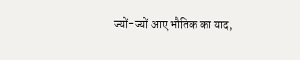ज्यों-ज्यों आए भौतिक का याद,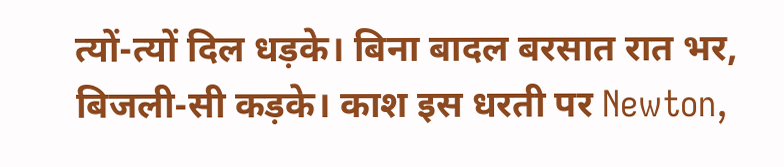त्यों-त्यों दिल धड़के। बिना बादल बरसात रात भर, बिजली-सी कड़के। काश इस धरती पर Newton,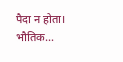पैदा न होता। भौतिक…